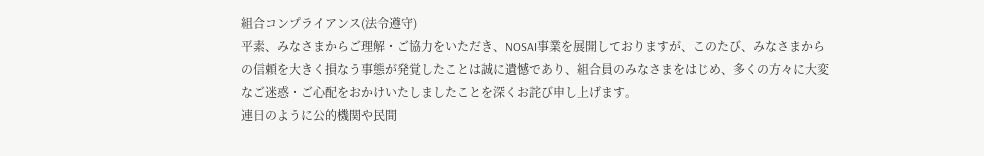組合コンプライアンス(法令遵守)
平素、みなさまからご理解・ご協力をいただき、NOSAI事業を展開しておりますが、このたび、みなさまからの信頼を大きく損なう事態が発覚したことは誠に遺憾であり、組合員のみなさまをはじめ、多くの方々に大変なご迷惑・ご心配をおかけいたしましたことを深くお詫び申し上げます。
連日のように公的機関や民間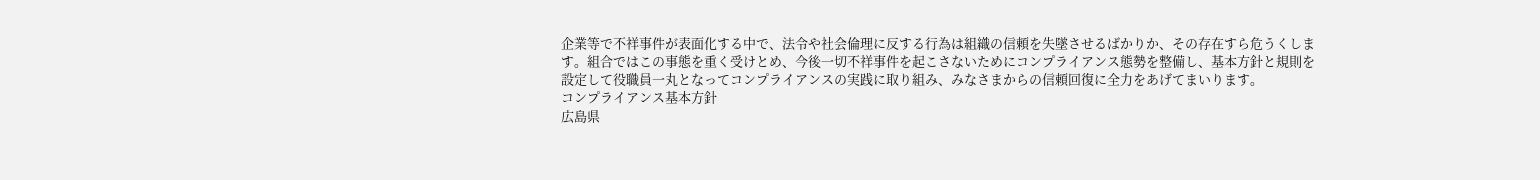企業等で不祥事件が表面化する中で、法令や社会倫理に反する行為は組織の信頼を失墜させるばかりか、その存在すら危うくします。組合ではこの事態を重く受けとめ、今後一切不祥事件を起こさないためにコンプライアンス態勢を整備し、基本方針と規則を設定して役職員一丸となってコンプライアンスの実践に取り組み、みなさまからの信頼回復に全力をあげてまいります。
コンプライアンス基本方針
広島県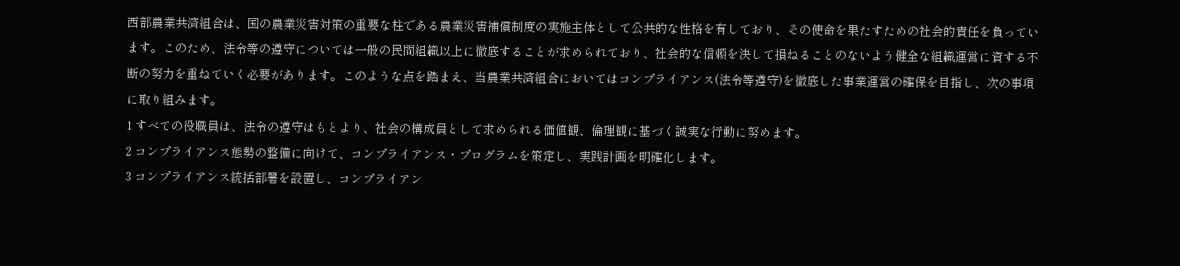西部農業共済組合は、国の農業災害対策の重要な柱である農業災害補償制度の実施主体として公共的な性格を有しており、その使命を果たすための社会的責任を負っています。このため、法令等の遵守については一般の民間組織以上に徹底することが求められており、社会的な信頼を決して損ねることのないよう健全な組織運営に資する不断の努力を重ねていく必要があります。このような点を踏まえ、当農業共済組合においてはコンプライアンス(法令等遵守)を徹底した事業運営の確保を目指し、次の事項に取り組みます。
1 すべての役職員は、法令の遵守はもとより、社会の構成員として求められる価値観、倫理観に基づく誠実な行動に努めます。
2 コンプライアンス態勢の整備に向けて、コンプライアンス・プログラムを策定し、実践計画を明確化します。
3 コンプライアンス統括部署を設置し、コンプライアン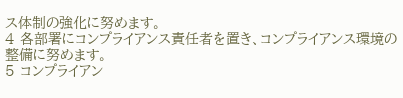ス体制の強化に努めます。
4 各部署にコンプライアンス責任者を置き、コンプライアンス環境の整備に努めます。
5 コンプライアン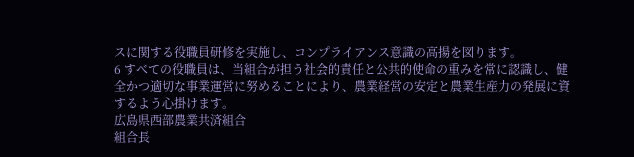スに関する役職員研修を実施し、コンプライアンス意識の高揚を図ります。
6 すべての役職員は、当組合が担う社会的責任と公共的使命の重みを常に認識し、健全かつ適切な事業運営に努めることにより、農業経営の安定と農業生産力の発展に資するよう心掛けます。
広島県西部農業共済組合
組合長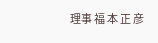理事 福 本 正 彦